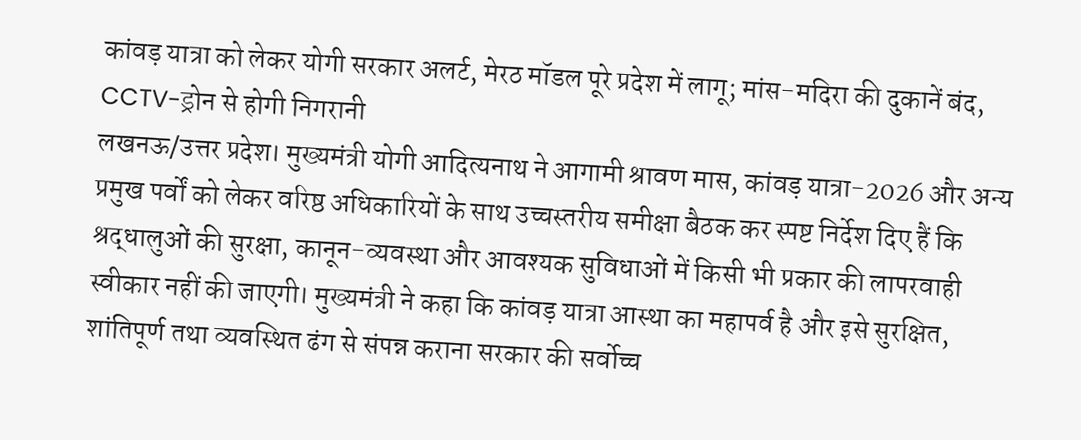कांवड़ यात्रा को लेकर योगी सरकार अलर्ट, मेरठ मॉडल पूरे प्रदेश में लागू; मांस-मदिरा की दुकानें बंद, CCTV-ड्रोन से होगी निगरानी
लखनऊ/उत्तर प्रदेश। मुख्यमंत्री योगी आदित्यनाथ ने आगामी श्रावण मास, कांवड़ यात्रा-2026 और अन्य प्रमुख पर्वों को लेकर वरिष्ठ अधिकारियों के साथ उच्चस्तरीय समीक्षा बैठक कर स्पष्ट निर्देश दिए हैं कि श्रद्धालुओं की सुरक्षा, कानून-व्यवस्था और आवश्यक सुविधाओं में किसी भी प्रकार की लापरवाही स्वीकार नहीं की जाएगी। मुख्यमंत्री ने कहा कि कांवड़ यात्रा आस्था का महापर्व है और इसे सुरक्षित, शांतिपूर्ण तथा व्यवस्थित ढंग से संपन्न कराना सरकार की सर्वोच्च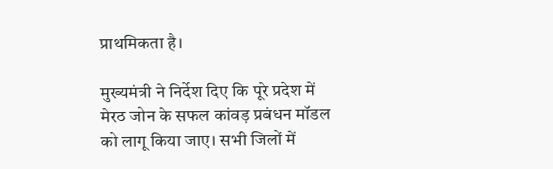प्राथमिकता है।

मुख्यमंत्री ने निर्देश दिए कि पूरे प्रदेश में मेरठ जोन के सफल कांवड़ प्रबंधन मॉडल को लागू किया जाए। सभी जिलों में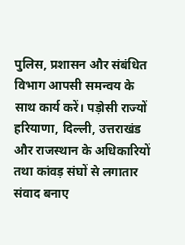पुलिस, प्रशासन और संबंधित विभाग आपसी समन्वय के साथ कार्य करें। पड़ोसी राज्यों हरियाणा, दिल्ली, उत्तराखंड और राजस्थान के अधिकारियों तथा कांवड़ संघों से लगातार संवाद बनाए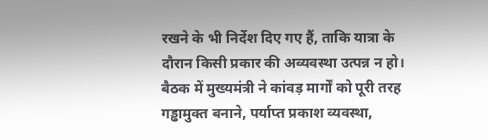रखने के भी निर्देश दिए गए हैं, ताकि यात्रा के दौरान किसी प्रकार की अव्यवस्था उत्पन्न न हो।
बैठक में मुख्यमंत्री ने कांवड़ मार्गों को पूरी तरह गड्ढामुक्त बनाने, पर्याप्त प्रकाश व्यवस्था,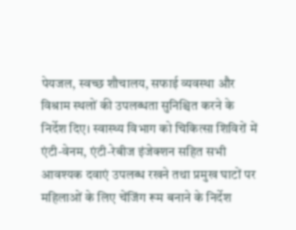पेयजल, स्वच्छ शौचालय, सफाई व्यवस्था और विश्राम स्थलों की उपलब्धता सुनिश्चित करने के निर्देश दिए। स्वास्थ्य विभाग को चिकित्सा शिविरों में एंटी-वेनम, एंटी-रेबीज इंजेक्शन सहित सभी आवश्यक दवाएं उपलब्ध रखने तथा प्रमुख घाटों पर महिलाओं के लिए चेंजिंग रूम बनाने के निर्देश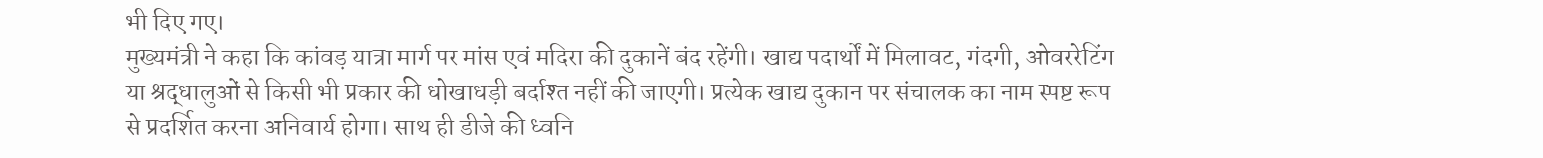भी दिए गए।
मुख्यमंत्री ने कहा कि कांवड़ यात्रा मार्ग पर मांस एवं मदिरा की दुकानें बंद रहेंगी। खाद्य पदार्थों में मिलावट, गंदगी, ओवररेटिंग या श्रद्धालुओं से किसी भी प्रकार की धोखाधड़ी बर्दाश्त नहीं की जाएगी। प्रत्येक खाद्य दुकान पर संचालक का नाम स्पष्ट रूप से प्रदर्शित करना अनिवार्य होगा। साथ ही डीजे की ध्वनि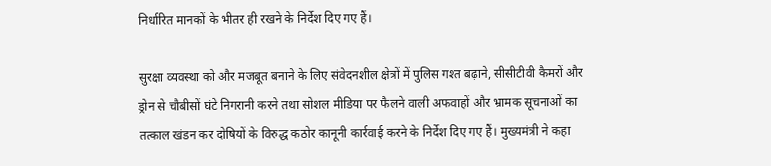निर्धारित मानकों के भीतर ही रखने के निर्देश दिए गए हैं।

सुरक्षा व्यवस्था को और मजबूत बनाने के लिए संवेदनशील क्षेत्रों में पुलिस गश्त बढ़ाने, सीसीटीवी कैमरों और ड्रोन से चौबीसों घंटे निगरानी करने तथा सोशल मीडिया पर फैलने वाली अफवाहों और भ्रामक सूचनाओं का तत्काल खंडन कर दोषियों के विरुद्ध कठोर कानूनी कार्रवाई करने के निर्देश दिए गए हैं। मुख्यमंत्री ने कहा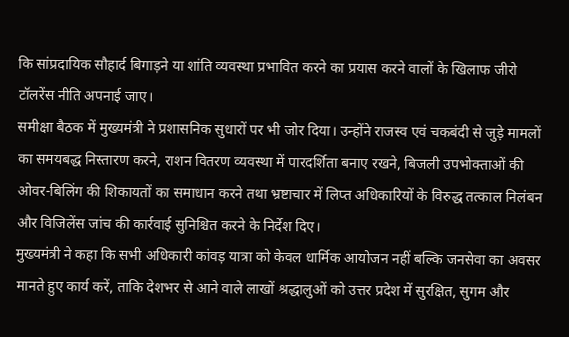कि सांप्रदायिक सौहार्द बिगाड़ने या शांति व्यवस्था प्रभावित करने का प्रयास करने वालों के खिलाफ जीरो टॉलरेंस नीति अपनाई जाए।
समीक्षा बैठक में मुख्यमंत्री ने प्रशासनिक सुधारों पर भी जोर दिया। उन्होंने राजस्व एवं चकबंदी से जुड़े मामलों का समयबद्ध निस्तारण करने, राशन वितरण व्यवस्था में पारदर्शिता बनाए रखने, बिजली उपभोक्ताओं की ओवर-बिलिंग की शिकायतों का समाधान करने तथा भ्रष्टाचार में लिप्त अधिकारियों के विरुद्ध तत्काल निलंबन और विजिलेंस जांच की कार्रवाई सुनिश्चित करने के निर्देश दिए।
मुख्यमंत्री ने कहा कि सभी अधिकारी कांवड़ यात्रा को केवल धार्मिक आयोजन नहीं बल्कि जनसेवा का अवसर मानते हुए कार्य करें, ताकि देशभर से आने वाले लाखों श्रद्धालुओं को उत्तर प्रदेश में सुरक्षित, सुगम और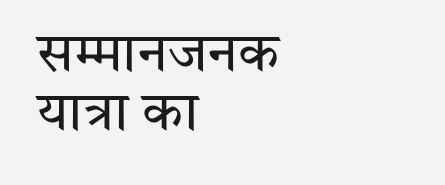सम्मानजनक यात्रा का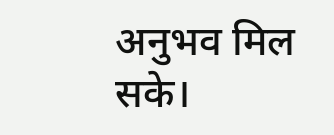अनुभव मिल सके।